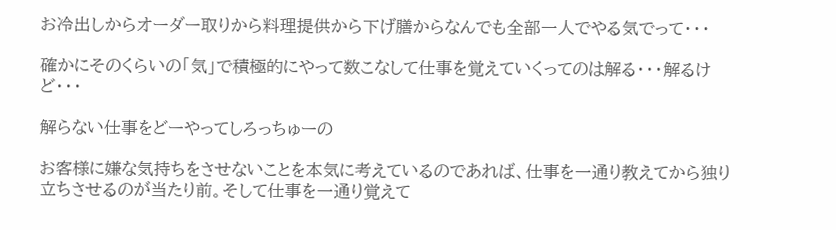お冷出しからオーダー取りから料理提供から下げ膳からなんでも全部一人でやる気でって・・・

確かにそのくらいの「気」で積極的にやって数こなして仕事を覚えていくってのは解る・・・解るけど・・・

解らない仕事をどーやってしろっちゅーの

お客様に嫌な気持ちをさせないことを本気に考えているのであれば、仕事を一通り教えてから独り立ちさせるのが当たり前。そして仕事を一通り覚えて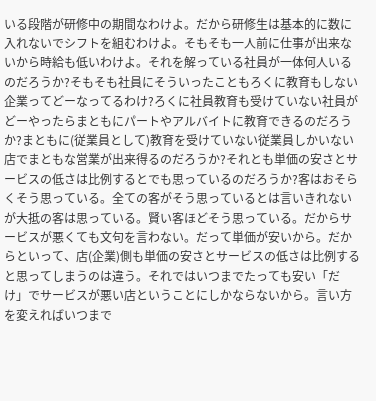いる段階が研修中の期間なわけよ。だから研修生は基本的に数に入れないでシフトを組むわけよ。そもそも一人前に仕事が出来ないから時給も低いわけよ。それを解っている社員が一体何人いるのだろうか?そもそも社員にそういったこともろくに教育もしない企業ってどーなってるわけ?ろくに社員教育も受けていない社員がどーやったらまともにパートやアルバイトに教育できるのだろうか?まともに(従業員として)教育を受けていない従業員しかいない店でまともな営業が出来得るのだろうか?それとも単価の安さとサービスの低さは比例するとでも思っているのだろうか?客はおそらくそう思っている。全ての客がそう思っているとは言いきれないが大抵の客は思っている。賢い客ほどそう思っている。だからサービスが悪くても文句を言わない。だって単価が安いから。だからといって、店(企業)側も単価の安さとサービスの低さは比例すると思ってしまうのは違う。それではいつまでたっても安い「だけ」でサービスが悪い店ということにしかならないから。言い方を変えればいつまで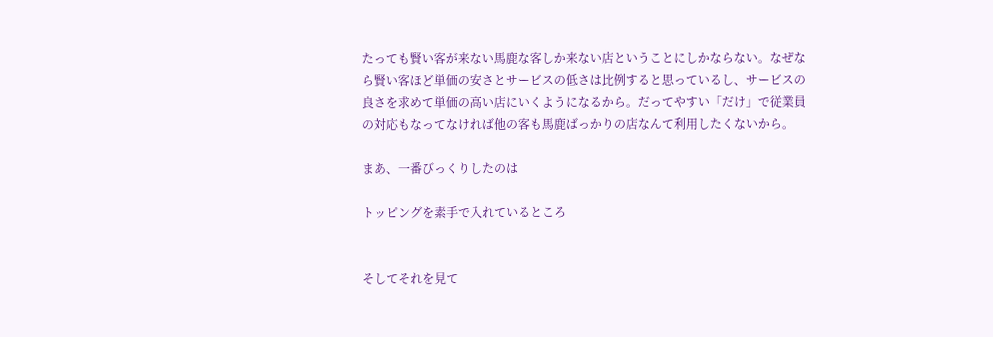たっても賢い客が来ない馬鹿な客しか来ない店ということにしかならない。なぜなら賢い客ほど単価の安さとサービスの低さは比例すると思っているし、サービスの良さを求めて単価の高い店にいくようになるから。だってやすい「だけ」で従業員の対応もなってなければ他の客も馬鹿ばっかりの店なんて利用したくないから。

まあ、一番びっくりしたのは

トッピングを素手で入れているところ


そしてそれを見て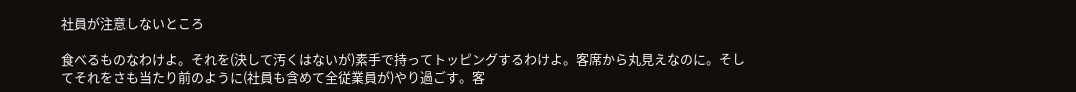社員が注意しないところ

食べるものなわけよ。それを(決して汚くはないが)素手で持ってトッピングするわけよ。客席から丸見えなのに。そしてそれをさも当たり前のように(社員も含めて全従業員が)やり過ごす。客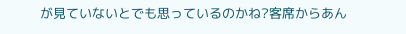が見ていないとでも思っているのかね?客席からあん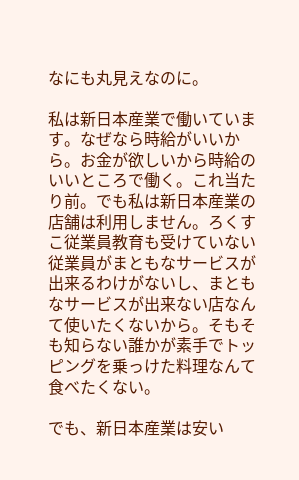なにも丸見えなのに。

私は新日本産業で働いています。なぜなら時給がいいから。お金が欲しいから時給のいいところで働く。これ当たり前。でも私は新日本産業の店舗は利用しません。ろくすこ従業員教育も受けていない従業員がまともなサービスが出来るわけがないし、まともなサービスが出来ない店なんて使いたくないから。そもそも知らない誰かが素手でトッピングを乗っけた料理なんて食べたくない。

でも、新日本産業は安い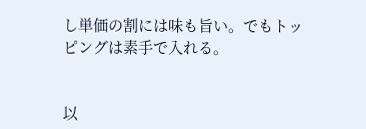し単価の割には味も旨い。でもトッピングは素手で入れる。


以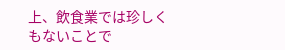上、飲食業では珍しくもないことで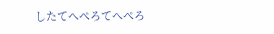したてへぺろてへぺろ